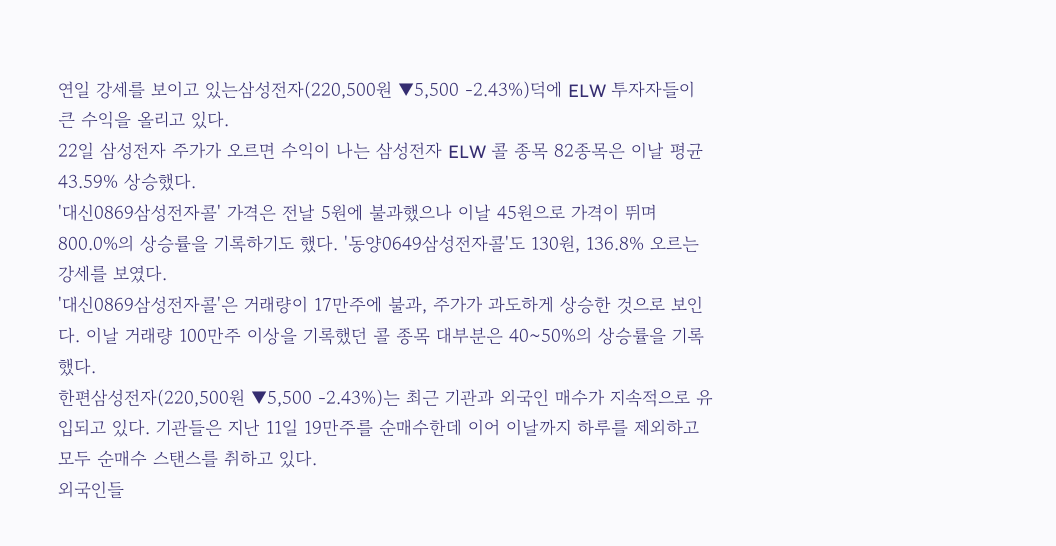연일 강세를 보이고 있는삼성전자(220,500원 ▼5,500 -2.43%)덕에 ELW 투자자들이 큰 수익을 올리고 있다.
22일 삼성전자 주가가 오르면 수익이 나는 삼성전자 ELW 콜 종목 82종목은 이날 평균 43.59% 상승했다.
'대신0869삼성전자콜' 가격은 전날 5원에 불과했으나 이날 45원으로 가격이 뛰며 800.0%의 상승률을 기록하기도 했다. '동양0649삼성전자콜'도 130원, 136.8% 오르는 강세를 보였다.
'대신0869삼성전자콜'은 거래량이 17만주에 불과, 주가가 과도하게 상승한 것으로 보인다. 이날 거래량 100만주 이상을 기록했던 콜 종목 대부분은 40~50%의 상승률을 기록했다.
한편삼성전자(220,500원 ▼5,500 -2.43%)는 최근 기관과 외국인 매수가 지속적으로 유입되고 있다. 기관들은 지난 11일 19만주를 순매수한데 이어 이날까지 하루를 제외하고 모두 순매수 스탠스를 취하고 있다.
외국인들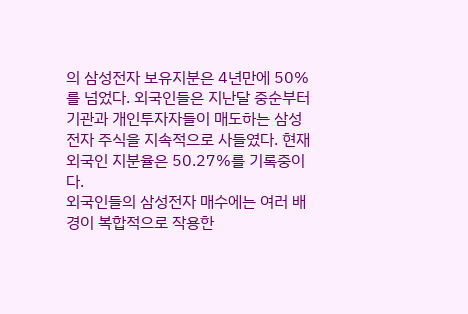의 삼성전자 보유지분은 4년만에 50%를 넘었다. 외국인들은 지난달 중순부터 기관과 개인투자자들이 매도하는 삼성전자 주식을 지속적으로 사들였다. 현재 외국인 지분율은 50.27%를 기록중이다.
외국인들의 삼성전자 매수에는 여러 배경이 복합적으로 작용한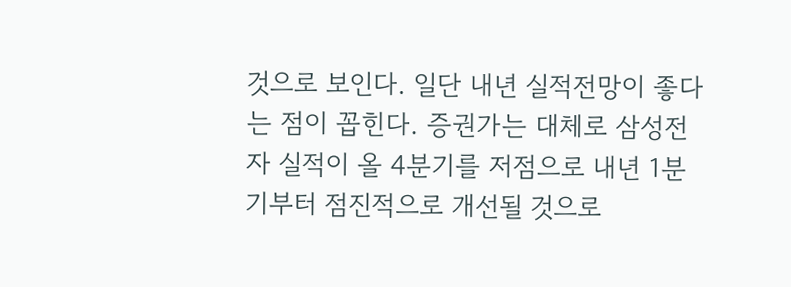것으로 보인다. 일단 내년 실적전망이 좋다는 점이 꼽힌다. 증권가는 대체로 삼성전자 실적이 올 4분기를 저점으로 내년 1분기부터 점진적으로 개선될 것으로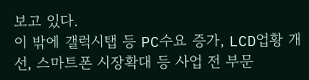보고 있다.
이 밖에 갤럭시탭 등 PC수요 증가, LCD업황 개선, 스마트폰 시장확대 등 사업 전 부문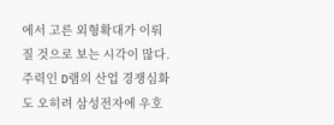에서 고른 외형확대가 이뤄질 것으로 보는 시각이 많다. 주력인 D램의 산업 경쟁심화도 오히려 삼성전자에 우호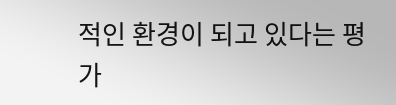적인 환경이 되고 있다는 평가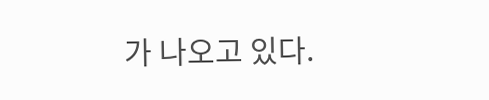가 나오고 있다.